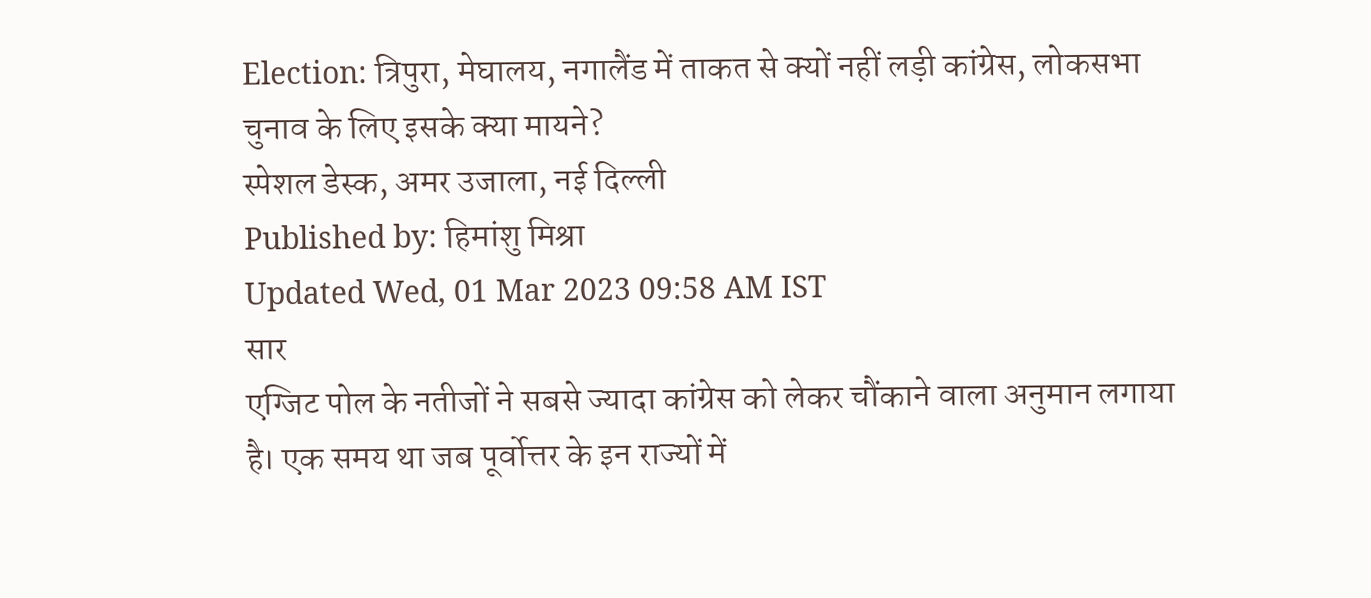Election: त्रिपुरा, मेघालय, नगालैंड में ताकत से क्यों नहीं लड़ी कांग्रेस, लोकसभा चुनाव के लिए इसके क्या मायने?
स्पेशल डेस्क, अमर उजाला, नई दिल्ली
Published by: हिमांशु मिश्रा
Updated Wed, 01 Mar 2023 09:58 AM IST
सार
एग्जिट पोल के नतीजों ने सबसे ज्यादा कांग्रेस को लेकर चौंकाने वाला अनुमान लगाया है। एक समय था जब पूर्वोत्तर के इन राज्यों में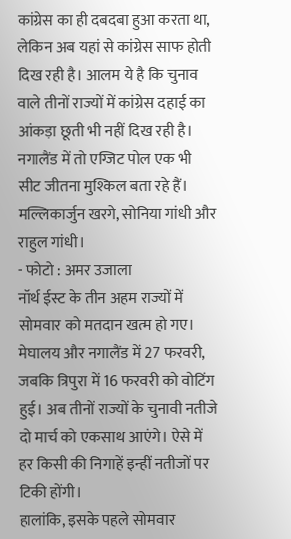कांग्रेस का ही दबदबा हुआ करता था, लेकिन अब यहां से कांग्रेस साफ होती दिख रही है। आलम ये है कि चुनाव वाले तीनों राज्यों में कांग्रेस दहाई का आंकड़ा छूती भी नहीं दिख रही है। नगालैंड में तो एग्जिट पोल एक भी सीट जीतना मुश्किल बता रहे हैं।
मल्लिकार्जुन खरगे, सोनिया गांधी और राहुल गांधी।
- फोटो : अमर उजाला
नॉर्थ ईस्ट के तीन अहम राज्यों में सोमवार को मतदान खत्म हो गए। मेघालय और नगालैंड में 27 फरवरी, जबकि त्रिपुरा में 16 फरवरी को वोटिंग हुई। अब तीनों राज्यों के चुनावी नतीजे दो मार्च को एकसाथ आएंगे। ऐसे में हर किसी की निगाहें इन्हीं नतीजों पर टिकी होंगी।
हालांकि, इसके पहले सोमवार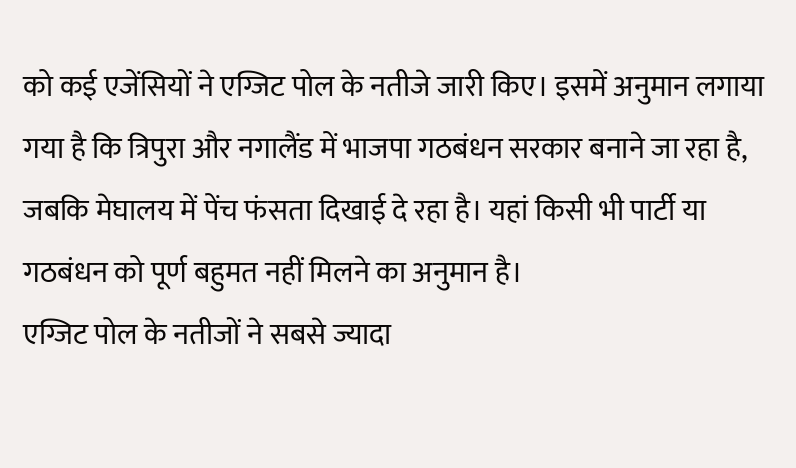को कई एजेंसियों ने एग्जिट पोल के नतीजे जारी किए। इसमें अनुमान लगाया गया है कि त्रिपुरा और नगालैंड में भाजपा गठबंधन सरकार बनाने जा रहा है, जबकि मेघालय में पेंच फंसता दिखाई दे रहा है। यहां किसी भी पार्टी या गठबंधन को पूर्ण बहुमत नहीं मिलने का अनुमान है।
एग्जिट पोल के नतीजों ने सबसे ज्यादा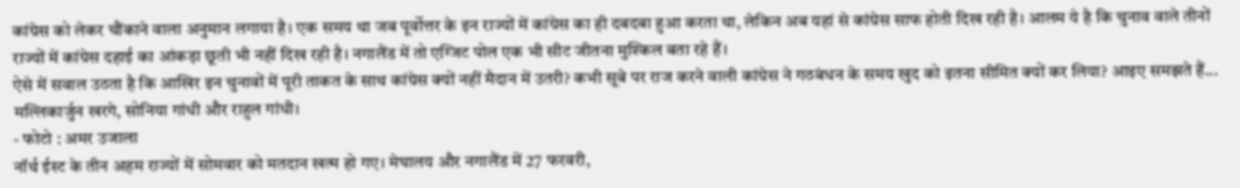कांग्रेस को लेकर चौंकाने वाला अनुमान लगाया है। एक समय था जब पूर्वोत्तर के इन राज्यों में कांग्रेस का ही दबदबा हुआ करता था, लेकिन अब यहां से कांग्रेस साफ होती दिख रही है। आलम ये है कि चुनाव वाले तीनों राज्यों में कांग्रेस दहाई का आंकड़ा छूती भी नहीं दिख रही है। नगालैंड में तो एग्जिट पोल एक भी सीट जीतना मुश्किल बता रहे हैं।
ऐसे में सवाल उठता है कि आखिर इन चुनावों में पूरी ताकत के साथ कांग्रेस क्यों नहीं मैदान में उतरी? कभी सूबे पर राज करने वाली कांग्रेस ने गठबंधन के समय खुद को इतना सीमित क्यों कर लिया? आइए समझते हैं...
मल्लिकार्जुन खरगे, सोनिया गांधी और राहुल गांधी।
- फोटो : अमर उजाला
नॉर्थ ईस्ट के तीन अहम राज्यों में सोमवार को मतदान खत्म हो गए। मेघालय और नगालैंड में 27 फरवरी,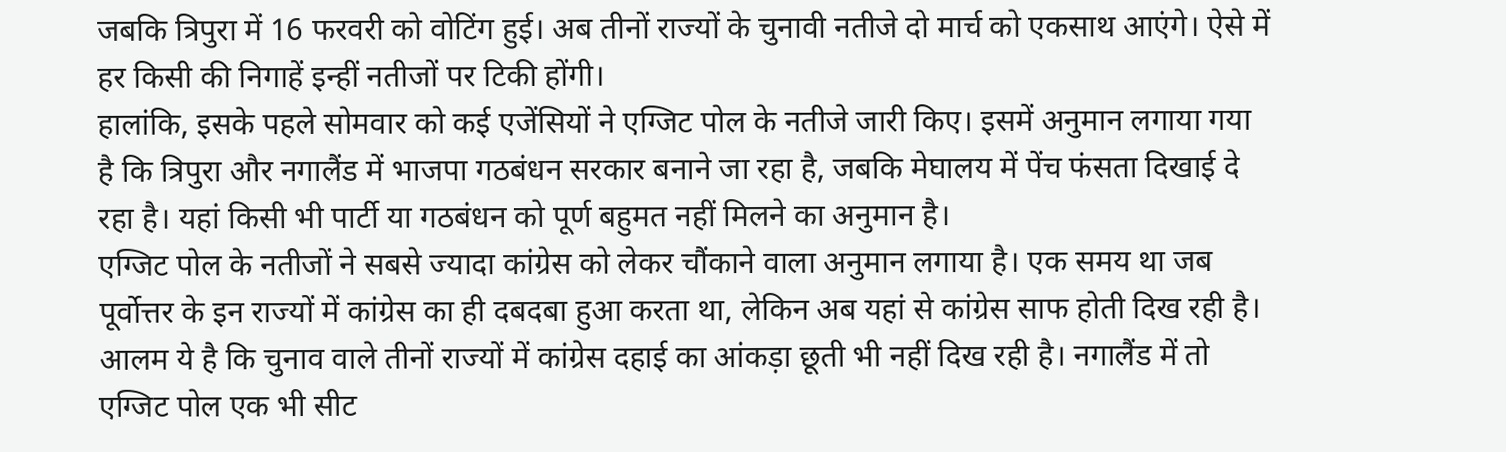जबकि त्रिपुरा में 16 फरवरी को वोटिंग हुई। अब तीनों राज्यों के चुनावी नतीजे दो मार्च को एकसाथ आएंगे। ऐसे में हर किसी की निगाहें इन्हीं नतीजों पर टिकी होंगी।
हालांकि, इसके पहले सोमवार को कई एजेंसियों ने एग्जिट पोल के नतीजे जारी किए। इसमें अनुमान लगाया गया है कि त्रिपुरा और नगालैंड में भाजपा गठबंधन सरकार बनाने जा रहा है, जबकि मेघालय में पेंच फंसता दिखाई दे रहा है। यहां किसी भी पार्टी या गठबंधन को पूर्ण बहुमत नहीं मिलने का अनुमान है।
एग्जिट पोल के नतीजों ने सबसे ज्यादा कांग्रेस को लेकर चौंकाने वाला अनुमान लगाया है। एक समय था जब पूर्वोत्तर के इन राज्यों में कांग्रेस का ही दबदबा हुआ करता था, लेकिन अब यहां से कांग्रेस साफ होती दिख रही है। आलम ये है कि चुनाव वाले तीनों राज्यों में कांग्रेस दहाई का आंकड़ा छूती भी नहीं दिख रही है। नगालैंड में तो एग्जिट पोल एक भी सीट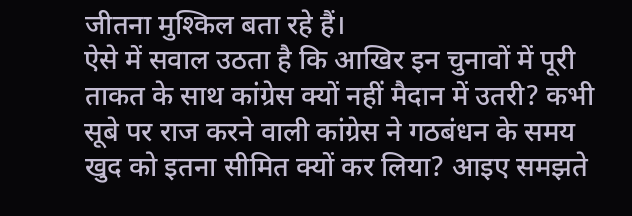जीतना मुश्किल बता रहे हैं।
ऐसे में सवाल उठता है कि आखिर इन चुनावों में पूरी ताकत के साथ कांग्रेस क्यों नहीं मैदान में उतरी? कभी सूबे पर राज करने वाली कांग्रेस ने गठबंधन के समय खुद को इतना सीमित क्यों कर लिया? आइए समझते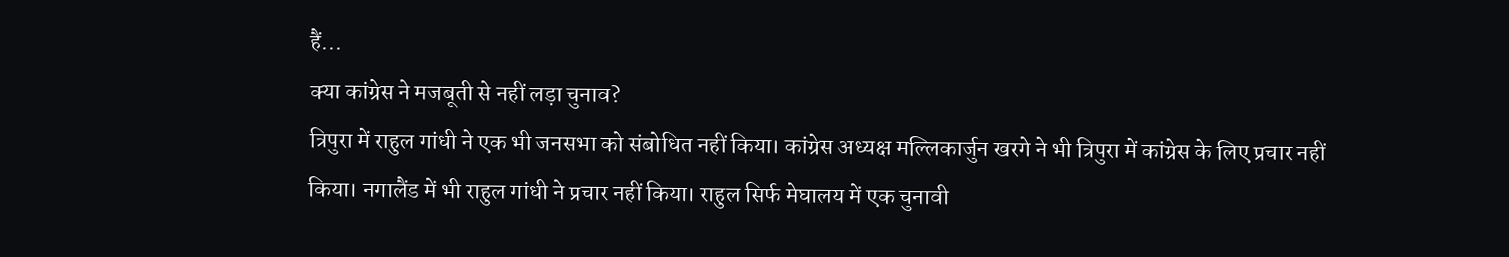हैं...
क्या कांग्रेस ने मजबूती से नहीं लड़ा चुनाव?
त्रिपुरा में राहुल गांधी ने एक भी जनसभा को संबोधित नहीं किया। कांग्रेस अध्यक्ष मल्लिकार्जुन खरगे ने भी त्रिपुरा में कांग्रेस के लिए प्रचार नहीं किया। नगालैंड में भी राहुल गांधी ने प्रचार नहीं किया। राहुल सिर्फ मेघालय में एक चुनावी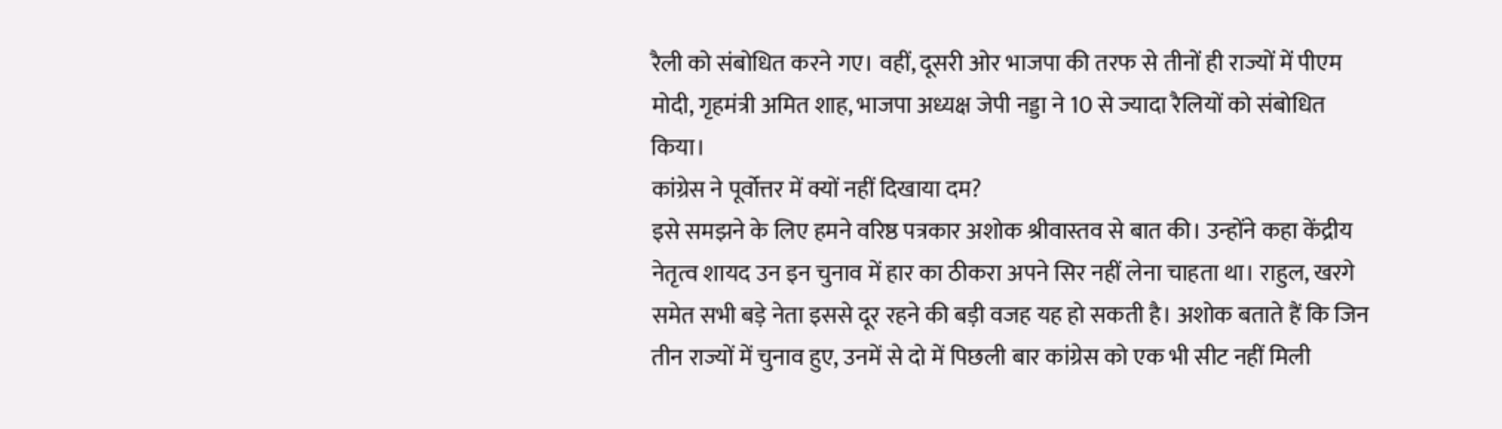रैली को संबोधित करने गए। वहीं, दूसरी ओर भाजपा की तरफ से तीनों ही राज्यों में पीएम मोदी, गृहमंत्री अमित शाह, भाजपा अध्यक्ष जेपी नड्डा ने 10 से ज्यादा रैलियों को संबोधित किया।
कांग्रेस ने पूर्वोत्तर में क्यों नहीं दिखाया दम?
इसे समझने के लिए हमने वरिष्ठ पत्रकार अशोक श्रीवास्तव से बात की। उन्होंने कहा केंद्रीय नेतृत्व शायद उन इन चुनाव में हार का ठीकरा अपने सिर नहीं लेना चाहता था। राहुल, खरगे समेत सभी बड़े नेता इससे दूर रहने की बड़ी वजह यह हो सकती है। अशोक बताते हैं कि जिन तीन राज्यों में चुनाव हुए, उनमें से दो में पिछली बार कांग्रेस को एक भी सीट नहीं मिली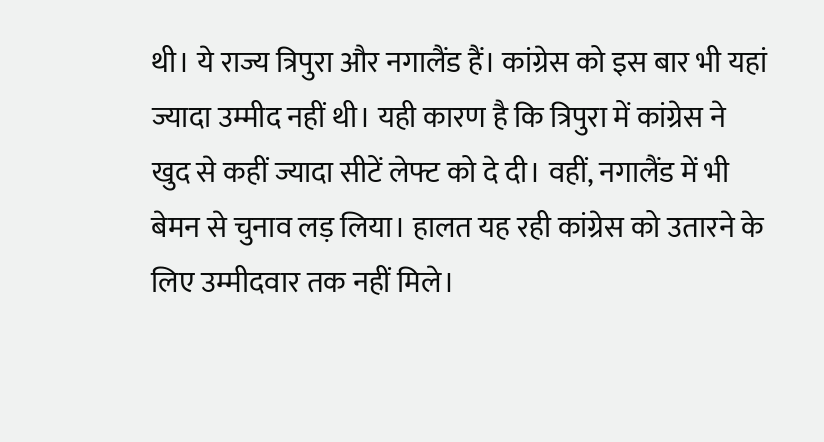थी। ये राज्य त्रिपुरा और नगालैंड हैं। कांग्रेस को इस बार भी यहां ज्यादा उम्मीद नहीं थी। यही कारण है कि त्रिपुरा में कांग्रेस ने खुद से कहीं ज्यादा सीटें लेफ्ट को दे दी। वहीं, नगालैंड में भी बेमन से चुनाव लड़ लिया। हालत यह रही कांग्रेस को उतारने के लिए उम्मीदवार तक नहीं मिले।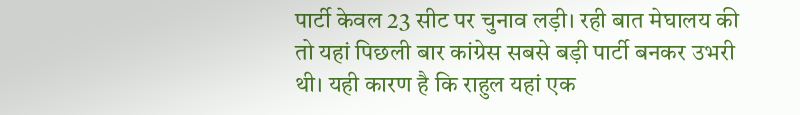पार्टी केवल 23 सीट पर चुनाव लड़ी। रही बात मेघालय की तो यहां पिछली बार कांग्रेस सबसे बड़ी पार्टी बनकर उभरी थी। यही कारण है कि राहुल यहां एक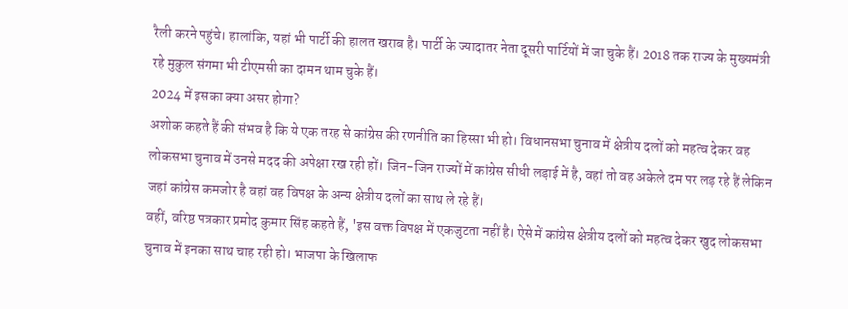रैली करने पहुंचे। हालांकि, यहां भी पार्टी की हालत खराब है। पार्टी के ज्यादातर नेता दूसरी पार्टियों में जा चुके हैं। 2018 तक राज्य के मुख्यमंत्री रहे मुकुल संगमा भी टीएमसी का दामन थाम चुके हैं।
2024 में इसका क्या असर होगा?
अशोक कहते हैं की संभव है कि ये एक तरह से कांग्रेस की रणनीति का हिस्सा भी हो। विधानसभा चुनाव में क्षेत्रीय दलों को महत्व देकर वह लोकसभा चुनाव में उनसे मदद की अपेक्षा रख रही हों। जिन-जिन राज्यों में कांग्रेस सीधी लड़ाई में है, वहां तो वह अकेले दम पर लड़ रहे हैं लेकिन जहां कांग्रेस कमजोर है वहां वह विपक्ष के अन्य क्षेत्रीय दलों का साथ ले रहे हैं।
वहीं, वरिष्ठ पत्रकार प्रमोद कुमार सिंह कहते हैं, 'इस वक्त विपक्ष में एकजुटता नहीं है। ऐसे में कांग्रेस क्षेत्रीय दलों को महत्व देकर खुद लोकसभा चुनाव में इनका साथ चाह रही हो। भाजपा के खिलाफ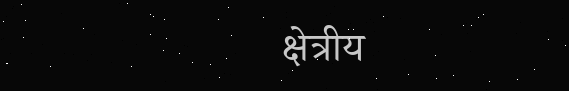क्षेत्रीय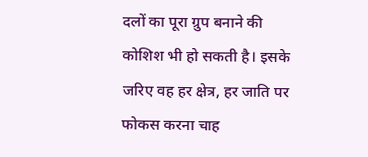दलों का पूरा ग्रुप बनाने की कोशिश भी हो सकती है। इसके जरिए वह हर क्षेत्र, हर जाति पर फोकस करना चाह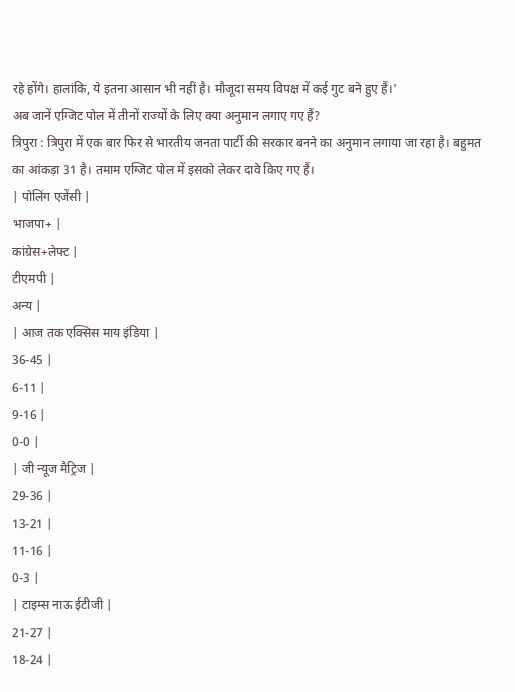रहे होंगे। हालांकि, ये इतना आसान भी नहीं है। मौजूदा समय विपक्ष में कई गुट बने हुए हैं।'
अब जानें एग्जिट पोल में तीनों राज्यों के लिए क्या अनुमान लगाए गए हैं?
त्रिपुरा : त्रिपुरा में एक बार फिर से भारतीय जनता पार्टी की सरकार बनने का अनुमान लगाया जा रहा है। बहुमत का आंकड़ा 31 है। तमाम एग्जिट पोल में इसको लेकर दावे किए गए हैं।
| पोलिंग एजेंसी |
भाजपा+ |
कांग्रेस+लेफ्ट |
टीएमपी |
अन्य |
| आज तक एक्सिस माय इंडिया |
36-45 |
6-11 |
9-16 |
0-0 |
| जी न्यूज मैट्रिज |
29-36 |
13-21 |
11-16 |
0-3 |
| टाइम्स नाऊ ईटीजी |
21-27 |
18-24 |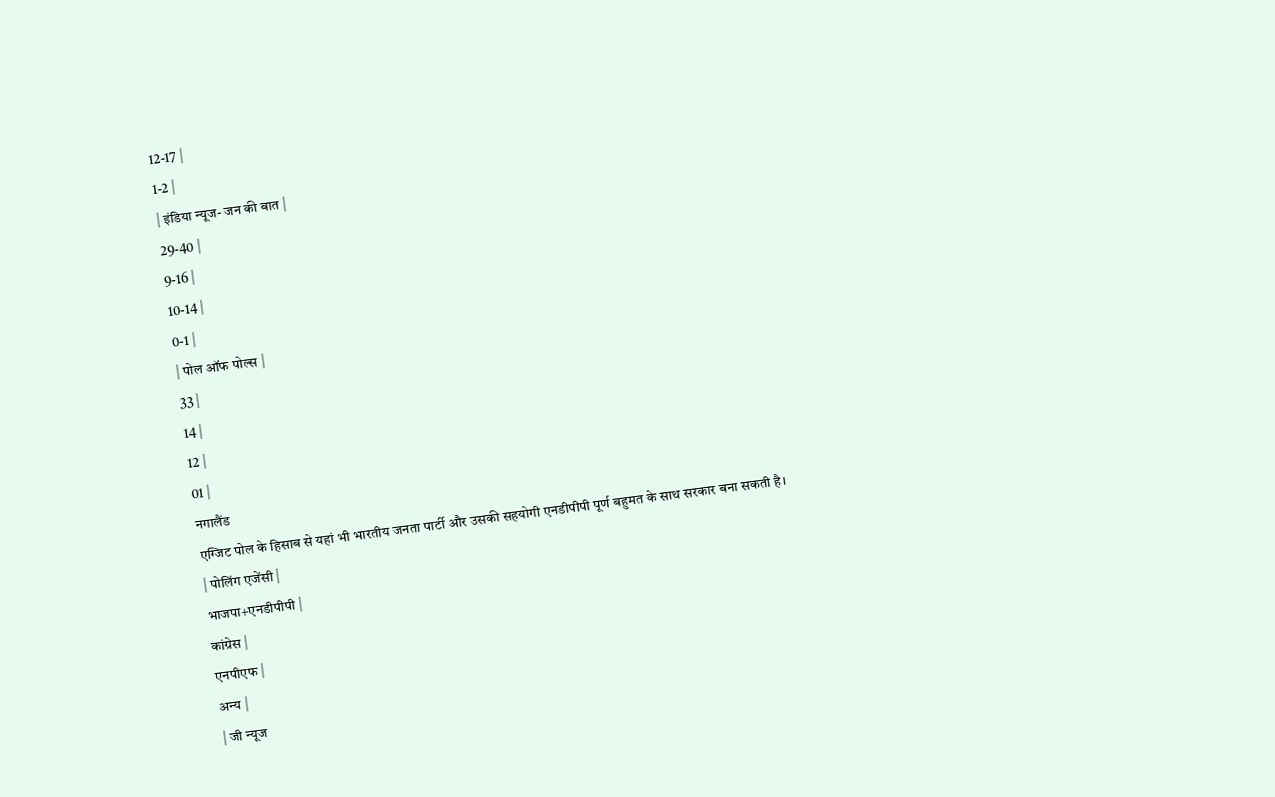12-17 |
1-2 |
| इंडिया न्यूज- जन की बात |
29-40 |
9-16 |
10-14 |
0-1 |
| पोल ऑफ पोल्स |
33 |
14 |
12 |
01 |
नगालैंड
एग्जिट पोल के हिसाब से यहां भी भारतीय जनता पार्टी और उसकी सहयोगी एनडीपीपी पूर्ण बहुमत के साथ सरकार बना सकती है।
| पोलिंग एजेंसी |
भाजपा+एनडीपीपी |
कांग्रेस |
एनपीएफ |
अन्य |
| जी न्यूज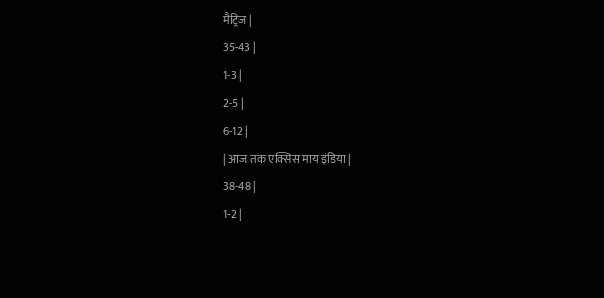मैट्रिज |
35-43 |
1-3 |
2-5 |
6-12 |
| आज तक एक्सिस माय इंडिया |
38-48 |
1-2 |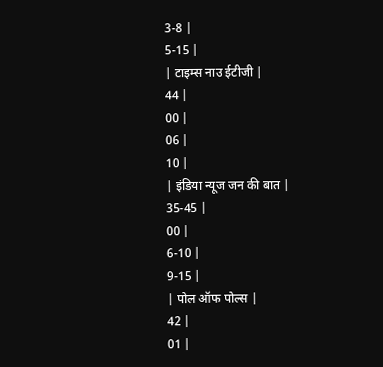3-8 |
5-15 |
| टाइम्स नाउ ईटीजी |
44 |
00 |
06 |
10 |
| इंडिया न्यूज जन की बात |
35-45 |
00 |
6-10 |
9-15 |
| पोल ऑफ पोल्स |
42 |
01 |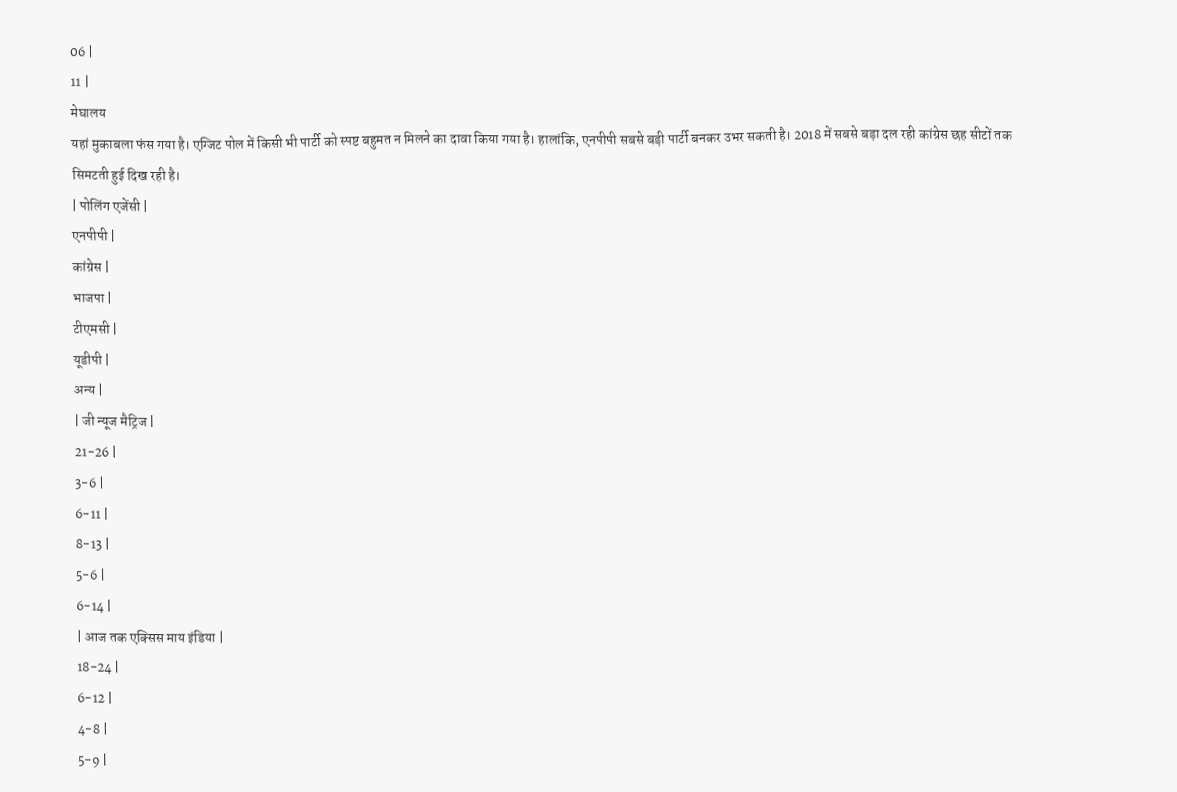06 |
11 |
मेघालय
यहां मुकाबला फंस गया है। एग्जिट पोल में किसी भी पार्टी को स्पष्ट बहुमत न मिलने का दावा किया गया है। हालांकि, एनपीपी सबसे बड़ी पार्टी बनकर उभर सकती है। 2018 में सबसे बड़ा दल रही कांग्रेस छह सीटों तक सिमटती हुई दिख रही है।
| पोलिंग एजेंसी |
एनपीपी |
कांग्रेस |
भाजपा |
टीएमसी |
यूडीपी |
अन्य |
| जी न्यूज मैट्रिज |
21-26 |
3-6 |
6-11 |
8-13 |
5-6 |
6-14 |
| आज तक एक्सिस माय इंडिया |
18-24 |
6-12 |
4-8 |
5-9 |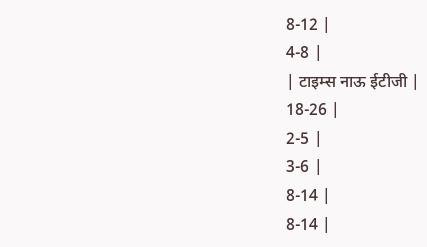8-12 |
4-8 |
| टाइम्स नाऊ ईटीजी |
18-26 |
2-5 |
3-6 |
8-14 |
8-14 |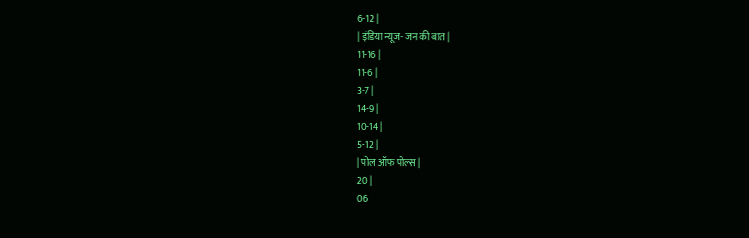6-12 |
| इंडिया न्यूज- जन की बात |
11-16 |
11-6 |
3-7 |
14-9 |
10-14 |
5-12 |
| पोल ऑफ पोल्स |
20 |
06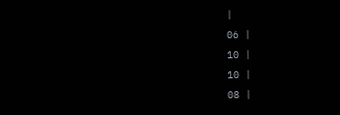|
06 |
10 |
10 |
08 |